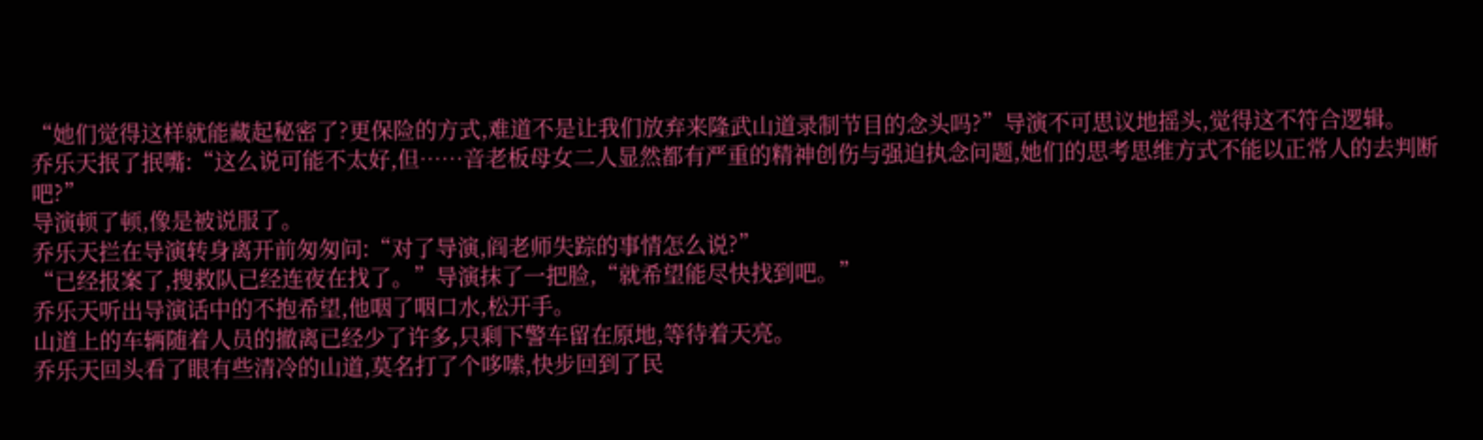“她们觉得这样就能藏起秘密了?更保险的方式,难道不是让我们放弃来隆武山道录制节目的念头吗?”导演不可思议地摇头,觉得这不符合逻辑。
乔乐天抿了抿嘴:“这么说可能不太好,但……音老板母女二人显然都有严重的精神创伤与强迫执念问题,她们的思考思维方式不能以正常人的去判断吧?”
导演顿了顿,像是被说服了。
乔乐天拦在导演转身离开前匆匆问:“对了导演,阎老师失踪的事情怎么说?”
“已经报案了,搜救队已经连夜在找了。”导演抹了一把脸,“就希望能尽快找到吧。”
乔乐天听出导演话中的不抱希望,他咽了咽口水,松开手。
山道上的车辆随着人员的撤离已经少了许多,只剩下警车留在原地,等待着天亮。
乔乐天回头看了眼有些清冷的山道,莫名打了个哆嗦,快步回到了民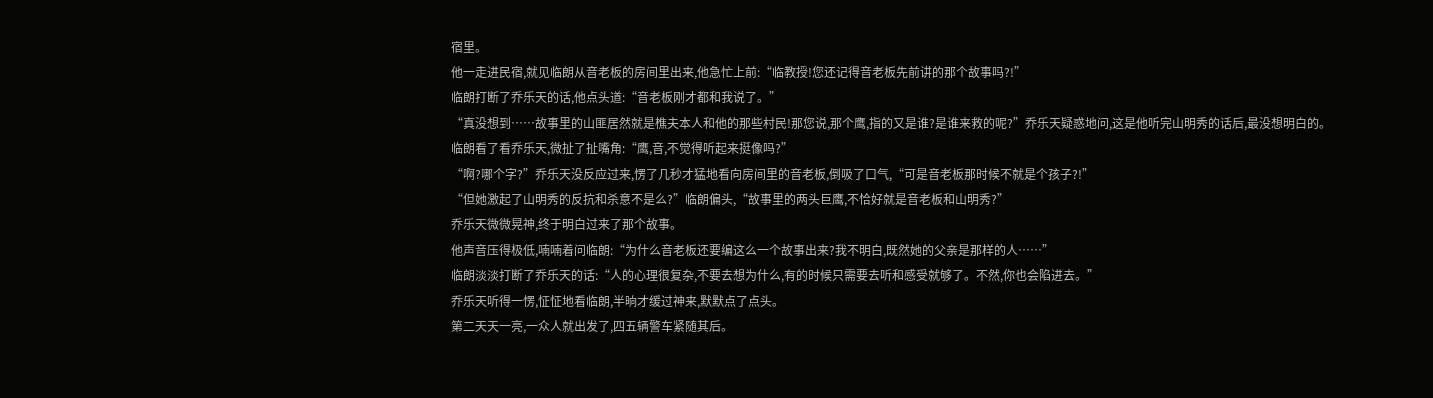宿里。
他一走进民宿,就见临朗从音老板的房间里出来,他急忙上前:“临教授!您还记得音老板先前讲的那个故事吗?!”
临朗打断了乔乐天的话,他点头道:“音老板刚才都和我说了。”
“真没想到……故事里的山匪居然就是樵夫本人和他的那些村民!那您说,那个鹰,指的又是谁?是谁来救的呢?”乔乐天疑惑地问,这是他听完山明秀的话后,最没想明白的。
临朗看了看乔乐天,微扯了扯嘴角:“鹰,音,不觉得听起来挺像吗?”
“啊?哪个字?”乔乐天没反应过来,愣了几秒才猛地看向房间里的音老板,倒吸了口气,“可是音老板那时候不就是个孩子?!”
“但她激起了山明秀的反抗和杀意不是么?”临朗偏头,“故事里的两头巨鹰,不恰好就是音老板和山明秀?”
乔乐天微微晃神,终于明白过来了那个故事。
他声音压得极低,喃喃着问临朗:“为什么音老板还要编这么一个故事出来?我不明白,既然她的父亲是那样的人……”
临朗淡淡打断了乔乐天的话:“人的心理很复杂,不要去想为什么,有的时候只需要去听和感受就够了。不然,你也会陷进去。”
乔乐天听得一愣,怔怔地看临朗,半晌才缓过神来,默默点了点头。
第二天天一亮,一众人就出发了,四五辆警车紧随其后。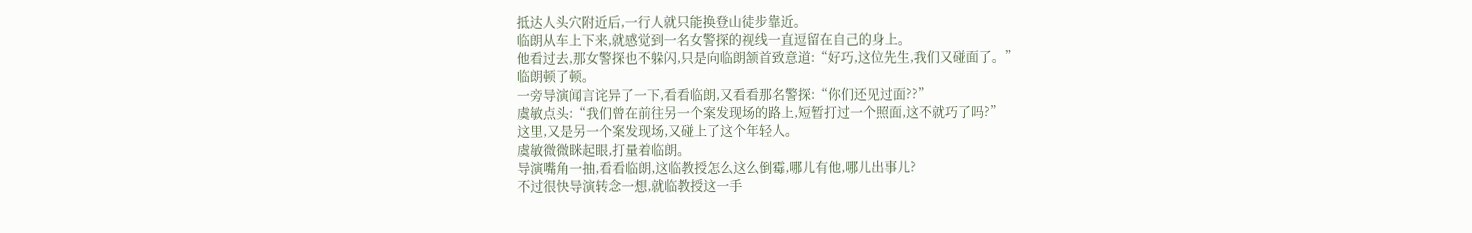抵达人头穴附近后,一行人就只能换登山徒步靠近。
临朗从车上下来,就感觉到一名女警探的视线一直逗留在自己的身上。
他看过去,那女警探也不躲闪,只是向临朗颔首致意道:“好巧,这位先生,我们又碰面了。”
临朗顿了顿。
一旁导演闻言诧异了一下,看看临朗,又看看那名警探:“你们还见过面??”
虞敏点头:“我们曾在前往另一个案发现场的路上,短暂打过一个照面,这不就巧了吗?”
这里,又是另一个案发现场,又碰上了这个年轻人。
虞敏微微眯起眼,打量着临朗。
导演嘴角一抽,看看临朗,这临教授怎么这么倒霉,哪儿有他,哪儿出事儿?
不过很快导演转念一想,就临教授这一手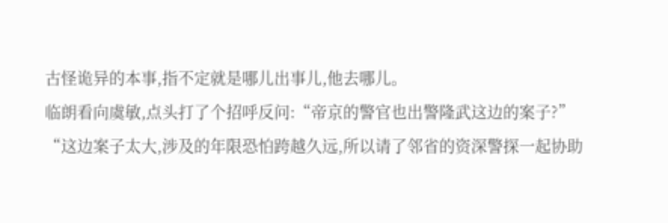古怪诡异的本事,指不定就是哪儿出事儿,他去哪儿。
临朗看向虞敏,点头打了个招呼反问:“帝京的警官也出警隆武这边的案子?”
“这边案子太大,涉及的年限恐怕跨越久远,所以请了邻省的资深警探一起协助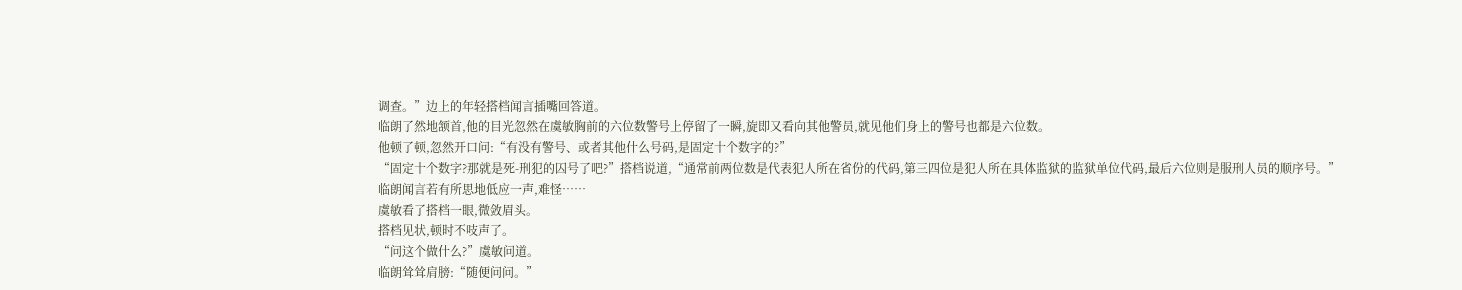调查。”边上的年轻搭档闻言插嘴回答道。
临朗了然地颔首,他的目光忽然在虞敏胸前的六位数警号上停留了一瞬,旋即又看向其他警员,就见他们身上的警号也都是六位数。
他顿了顿,忽然开口问:“有没有警号、或者其他什么号码,是固定十个数字的?”
“固定十个数字?那就是死-刑犯的囚号了吧?”搭档说道,“通常前两位数是代表犯人所在省份的代码,第三四位是犯人所在具体监狱的监狱单位代码,最后六位则是服刑人员的顺序号。”
临朗闻言若有所思地低应一声,难怪……
虞敏看了搭档一眼,微敛眉头。
搭档见状,顿时不吱声了。
“问这个做什么?”虞敏问道。
临朗耸耸肩膀:“随便问问。”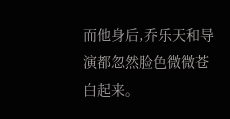而他身后,乔乐天和导演都忽然脸色微微苍白起来。